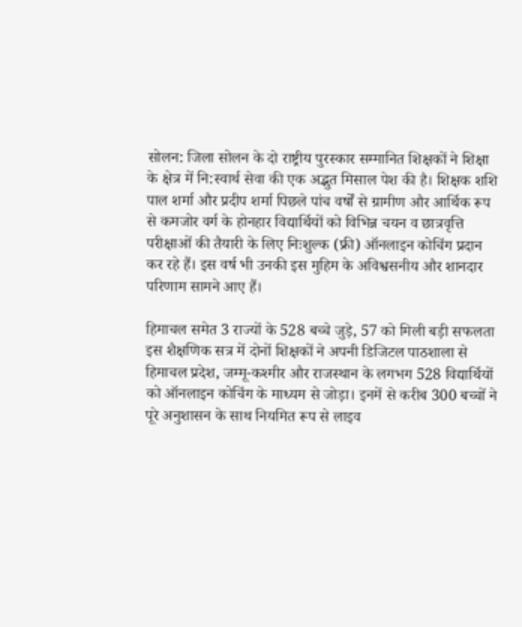सोलन: जिला सोलन के दो राष्ट्रीय पुरस्कार सम्मानित शिक्षकों ने शिक्षा के क्षेत्र में नि:स्वार्थ सेवा की एक अद्भुत मिसाल पेश की है। शिक्षक शशि पाल शर्मा और प्रदीप शर्मा पिछले पांच वर्षों से ग्रामीण और आर्थिक रूप से कमजोर वर्ग के होनहार विद्यार्थियों को विभिन्न चयन व छात्रवृत्ति परीक्षाओं की तैयारी के लिए निःशुल्क (फ्री) ऑनलाइन कोचिंग प्रदान कर रहे हैं। इस वर्ष भी उनकी इस मुहिम के अविश्वसनीय और शानदार परिणाम सामने आए हैं।

हिमाचल समेत 3 राज्यों के 528 बच्चे जुड़े, 57 को मिली बड़ी सफलता
इस शैक्षणिक सत्र में दोनों शिक्षकों ने अपनी डिजिटल पाठशाला से हिमाचल प्रदेश, जम्मू-कश्मीर और राजस्थान के लगभग 528 विद्यार्थियों को ऑनलाइन कोचिंग के माध्यम से जोड़ा। इनमें से करीब 300 बच्चों ने पूरे अनुशासन के साथ नियमित रूप से लाइव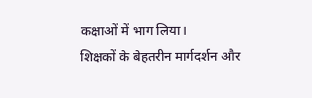कक्षाओं में भाग लिया।
शिक्षकों के बेहतरीन मार्गदर्शन और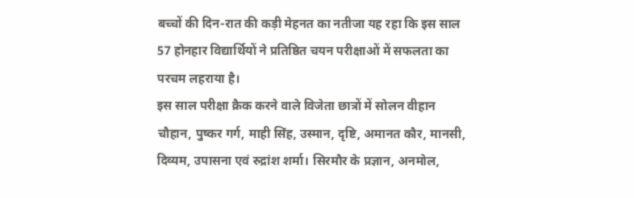बच्चों की दिन-रात की कड़ी मेहनत का नतीजा यह रहा कि इस साल 57 होनहार विद्यार्थियों ने प्रतिष्ठित चयन परीक्षाओं में सफलता का परचम लहराया है।
इस साल परीक्षा क्रैक करने वाले विजेता छात्रों में सोलन वीहान चौहान, पुष्कर गर्ग, माही सिंह, उस्मान, दृष्टि, अमानत कौर, मानसी, दिव्यम, उपासना एवं रुद्रांश शर्मा। सिरमौर के प्रज्ञान, अनमोल,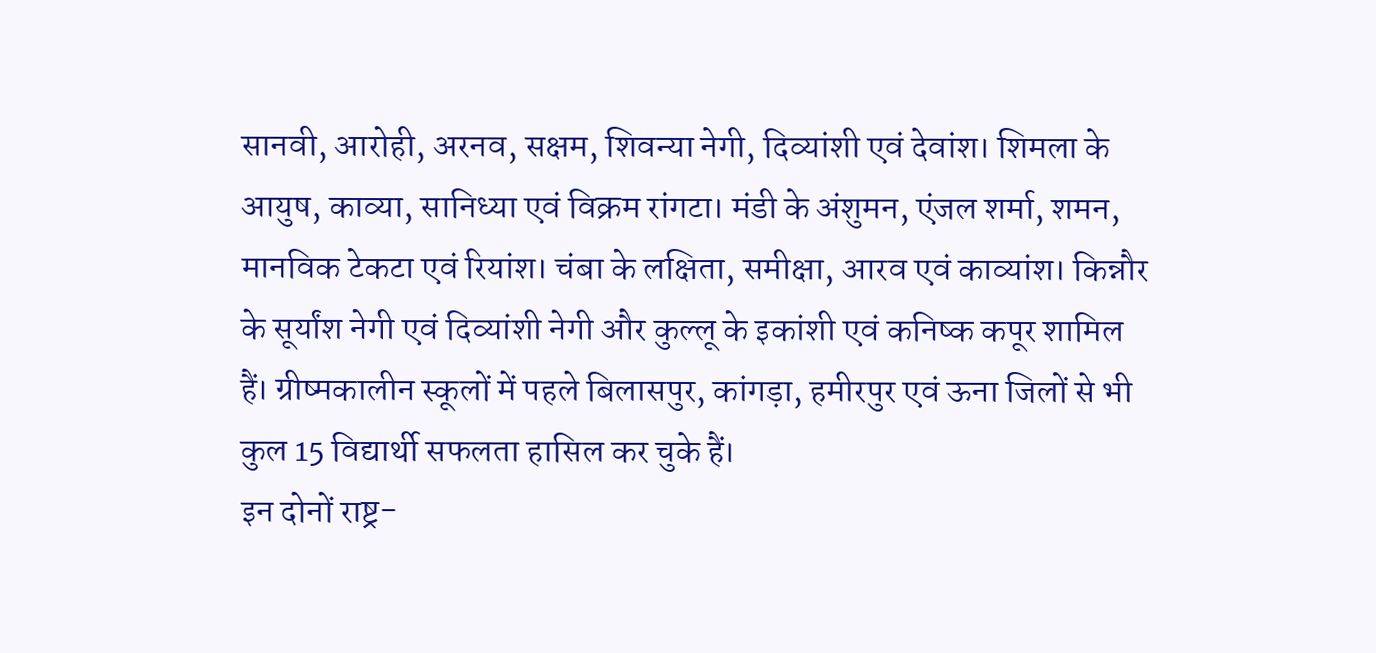सानवी, आरोही, अरनव, सक्षम, शिवन्या नेगी, दिव्यांशी एवं देवांश। शिमला के आयुष, काव्या, सानिध्या एवं विक्रम रांगटा। मंडी के अंशुमन, एंजल शर्मा, शमन, मानविक टेकटा एवं रियांश। चंबा के लक्षिता, समीक्षा, आरव एवं काव्यांश। किन्नौर के सूर्यांश नेगी एवं दिव्यांशी नेगी और कुल्लू के इकांशी एवं कनिष्क कपूर शामिल हैं। ग्रीष्मकालीन स्कूलों में पहले बिलासपुर, कांगड़ा, हमीरपुर एवं ऊना जिलों से भी कुल 15 विद्यार्थी सफलता हासिल कर चुके हैं।
इन दोनों राष्ट्र-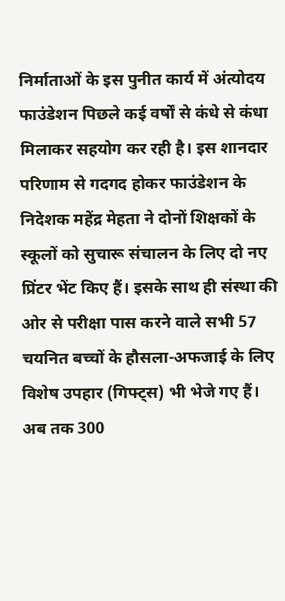निर्माताओं के इस पुनीत कार्य में अंत्योदय फाउंडेशन पिछले कई वर्षों से कंधे से कंधा मिलाकर सहयोग कर रही है। इस शानदार परिणाम से गदगद होकर फाउंडेशन के निदेशक महेंद्र मेहता ने दोनों शिक्षकों के स्कूलों को सुचारू संचालन के लिए दो नए प्रिंटर भेंट किए हैं। इसके साथ ही संस्था की ओर से परीक्षा पास करने वाले सभी 57 चयनित बच्चों के हौसला-अफजाई के लिए विशेष उपहार (गिफ्ट्स) भी भेजे गए हैं।
अब तक 300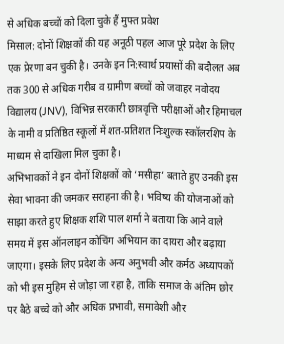से अधिक बच्चों को दिला चुके हैं मुफ्त प्रवेश
मिसाल: दोनों शिक्षकों की यह अनूठी पहल आज पूरे प्रदेश के लिए एक प्रेरणा बन चुकी है। उनके इन नि:स्वार्थ प्रयासों की बदौलत अब तक 300 से अधिक गरीब व ग्रामीण बच्चों को जवाहर नवोदय विद्यालय (JNV), विभिन्न सरकारी छात्रवृत्ति परीक्षाओं और हिमाचल के नामी व प्रतिष्ठित स्कूलों में शत-प्रतिशत निःशुल्क स्कॉलरशिप के माध्यम से दाखिला मिल चुका है।
अभिभावकों ने इन दोनों शिक्षकों को ‘मसीहा’ बताते हुए उनकी इस सेवा भावना की जमकर सराहना की है। भविष्य की योजनाओं को साझा करते हुए शिक्षक शशि पाल शर्मा ने बताया कि आने वाले समय में इस ऑनलाइन कोचिंग अभियान का दायरा और बढ़ाया जाएगा। इसके लिए प्रदेश के अन्य अनुभवी और कर्मठ अध्यापकों को भी इस मुहिम से जोड़ा जा रहा है, ताकि समाज के अंतिम छोर पर बैठे बच्चे को और अधिक प्रभावी, समावेशी और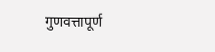गुणवत्तापूर्ण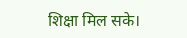शिक्षा मिल सके।